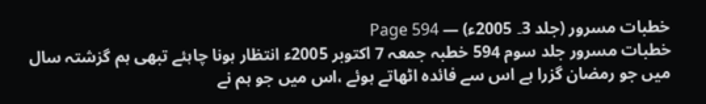خطبات مسرور (جلد 3۔ 2005ء) — Page 594
خطبات مسرور جلد سوم 594 خطبہ جمعہ 7 اکتوبر 2005ء انتظار ہونا چاہئے تبھی ہم گزشتہ سال میں جو رمضان گزرا ہے اس سے فائدہ اٹھاتے ہوئے ،اس میں جو ہم نے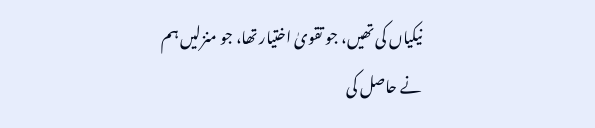نیکیاں کی تھیں، جو تقویٰ اختیار تھا، جو منزلیں ہم نے حاصل کی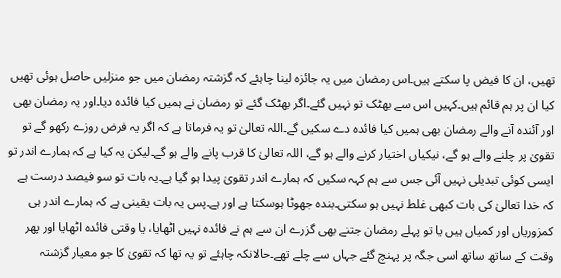تھیں، ان کا فیض پا سکتے ہیں۔اس رمضان میں یہ جائزہ لینا چاہئے کہ گزشتہ رمضان میں جو منزلیں حاصل ہوئی تھیں کیا ان پر ہم قائم ہیں۔کہیں اس سے بھٹک تو نہیں گئے۔اگر بھٹک گئے تو رمضان نے ہمیں کیا فائدہ دیا۔اور یہ رمضان بھی اور آئندہ آنے والے رمضان بھی ہمیں کیا فائدہ دے سکیں گے۔اللہ تعالیٰ تو یہ فرماتا ہے کہ اگر یہ فرض روزے رکھو گے تو تقویٰ پر چلنے والے ہو گے، نیکیاں اختیار کرنے والے ہو گے، اللہ تعالیٰ کا قرب پانے والے ہو گے۔لیکن یہ کیا ہے کہ ہمارے اندر تو ایسی کوئی تبدیلی نہیں آئی جس سے ہم کہہ سکیں کہ ہمارے اندر تقویٰ پیدا ہو گیا ہے۔یہ بات تو سو فیصد درست ہے کہ خدا تعالیٰ کی بات کبھی غلط نہیں ہو سکتی۔بندہ جھوٹا ہوسکتا ہے اور ہے۔پس یہ بات یقینی ہے کہ ہمارے اندر ہی کمزوریاں اور کمیاں ہیں یا تو پہلے رمضان جتنے بھی گزرے ان سے ہم نے فائدہ نہیں اٹھایا، یا وقتی فائدہ اٹھایا اور پھر وقت کے ساتھ ساتھ اسی جگہ پر پہنچ گئے جہاں سے چلے تھے۔حالانکہ چاہئے تو یہ تھا کہ تقویٰ کا جو معیار گزشتہ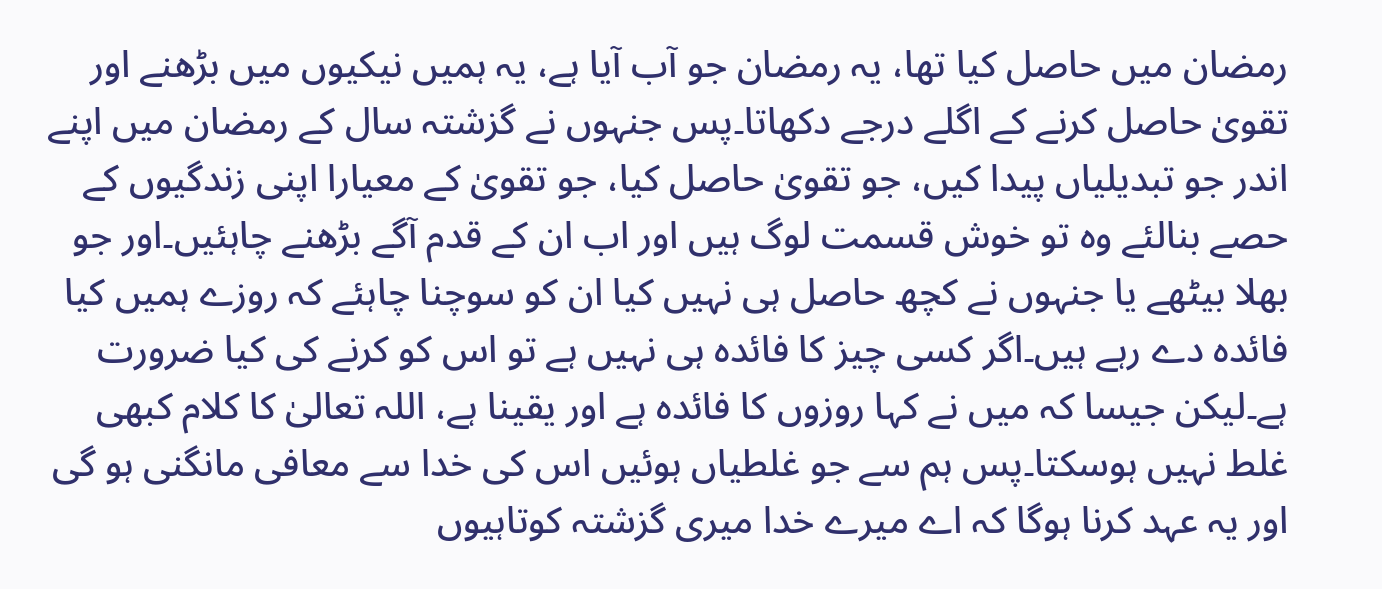رمضان میں حاصل کیا تھا، یہ رمضان جو آب آیا ہے، یہ ہمیں نیکیوں میں بڑھنے اور تقویٰ حاصل کرنے کے اگلے درجے دکھاتا۔پس جنہوں نے گزشتہ سال کے رمضان میں اپنے اندر جو تبدیلیاں پیدا کیں، جو تقویٰ حاصل کیا، جو تقویٰ کے معیارا اپنی زندگیوں کے حصے بنالئے وہ تو خوش قسمت لوگ ہیں اور اب ان کے قدم آگے بڑھنے چاہئیں۔اور جو بھلا بیٹھے یا جنہوں نے کچھ حاصل ہی نہیں کیا ان کو سوچنا چاہئے کہ روزے ہمیں کیا فائدہ دے رہے ہیں۔اگر کسی چیز کا فائدہ ہی نہیں ہے تو اس کو کرنے کی کیا ضرورت ہے۔لیکن جیسا کہ میں نے کہا روزوں کا فائدہ ہے اور یقینا ہے، اللہ تعالیٰ کا کلام کبھی غلط نہیں ہوسکتا۔پس ہم سے جو غلطیاں ہوئیں اس کی خدا سے معافی مانگنی ہو گی اور یہ عہد کرنا ہوگا کہ اے میرے خدا میری گزشتہ کوتاہیوں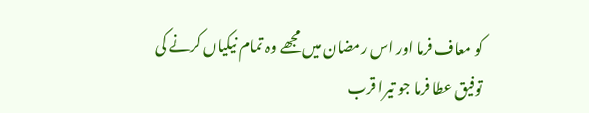کو معاف فرما اور اس رمضان میں مجھے وہ تمام نیکیاں کرنے کی توفیق عطا فرما جو تیرا قرب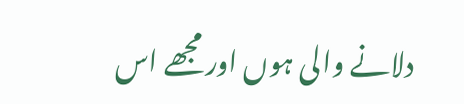دلانے والی ہوں اور مجھے اس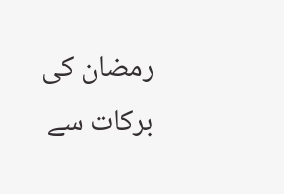رمضان کی برکات سے